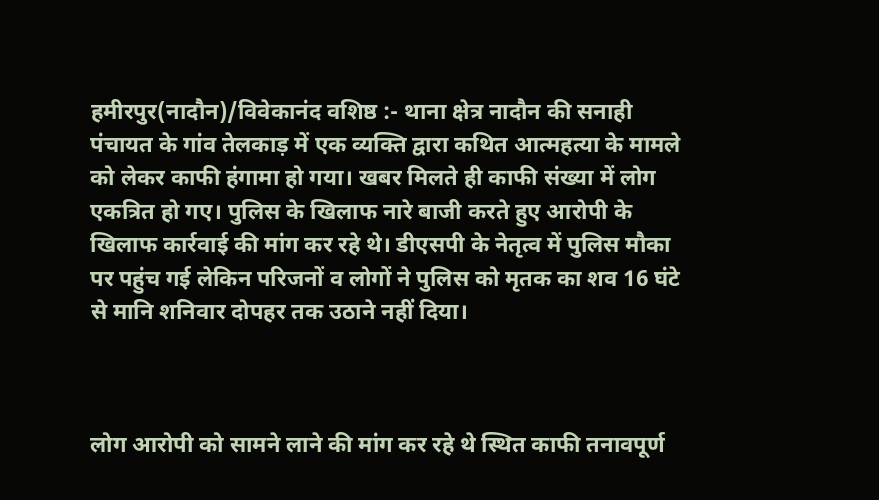हमीरपुर(नादौन)/विवेकानंद वशिष्ठ :- थाना क्षेत्र नादौन की सनाही पंचायत के गांव तेलकाड़ में एक व्यक्ति द्वारा कथित आत्महत्या के मामले को लेकर काफी हंगामा हो गया। खबर मिलते ही काफी संख्या में लोग एकत्रित हो गए। पुलिस के खिलाफ नारे बाजी करते हुए आरोपी के खिलाफ कार्रवाई की मांग कर रहे थे। डीएसपी के नेतृत्व में पुलिस मौका पर पहुंच गई लेकिन परिजनों व लोगों ने पुलिस को मृतक का शव 16 घंटे से मानि शनिवार दोपहर तक उठाने नहीं दिया।



लोग आरोपी को सामने लाने की मांग कर रहे थे स्थित काफी तनावपूर्ण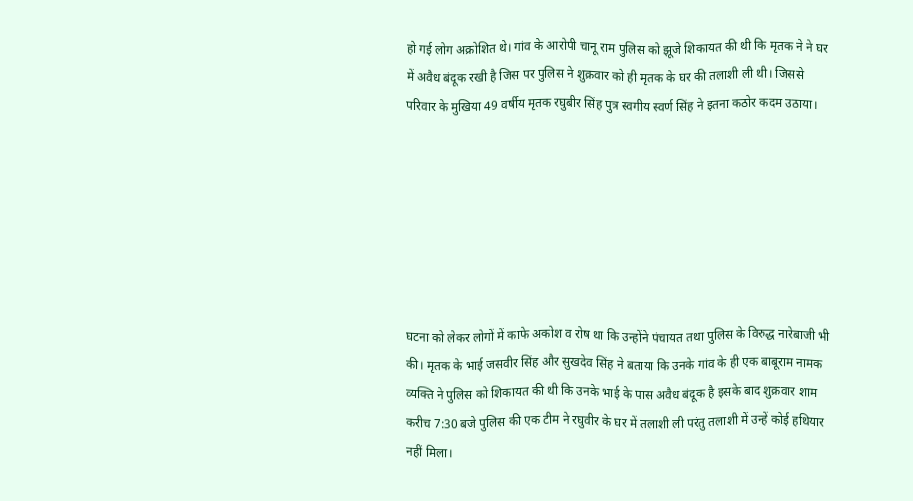हो गई लोग अक्रोशित थे। गांव के आरोपी चानू राम पुलिस को झूजे शिकायत की थी कि मृतक ने ने घर में अवैध बंदूक रखी है जिस पर पुलिस ने शुक्रवार को ही मृतक के घर की तलाशी ली थी। जिससे परिवार के मुखिया 49 वर्षीय मृतक रघुबीर सिंह पुत्र स्वगीय स्वर्ण सिंह ने इतना कठोर कदम उठाया।







घटना को लेकर लोगों में काफे अकोश व रोष था कि उन्होंने पंचायत तथा पुलिस के विरुद्ध नारेबाजी भी की। मृतक के भाई जसवीर सिंह और सुखदेव सिंह ने बताया कि उनके गांव के ही एक बाबूराम नामक व्यक्ति ने पुलिस को शिकायत की थी कि उनके भाई के पास अवैध बंदूक है इसके बाद शुक्रवार शाम करीच 7:30 बजे पुलिस की एक टीम ने रघुवीर के घर में तलाशी ली परंतु तलाशी में उन्हें कोई हथियार नहीं मिला।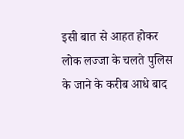इसी बात से आहत होकर लोक लज्जा के चलते पुलिस के जाने के करीब आधे बाद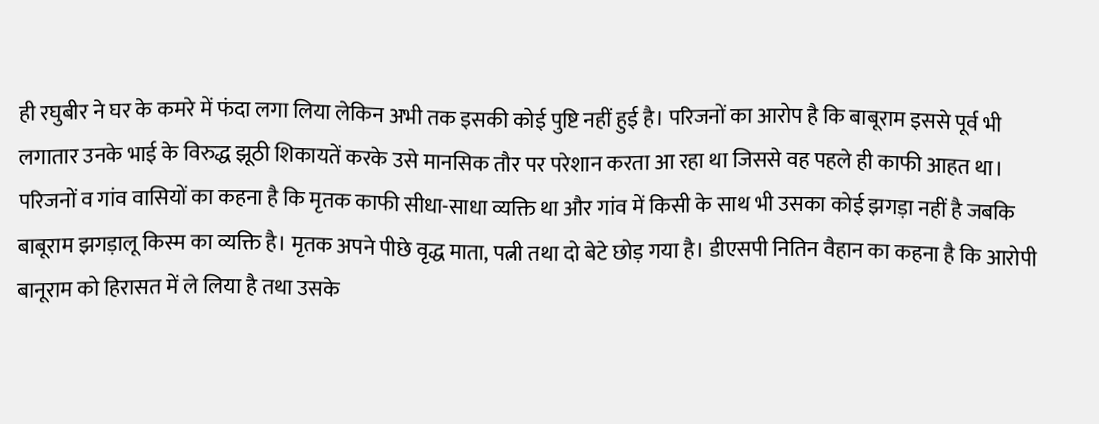ही रघुबीर ने घर के कमरे में फंदा लगा लिया लेकिन अभी तक इसकी कोई पुष्टि नहीं हुई है। परिजनों का आरोप है कि बाबूराम इससे पूर्व भी लगातार उनके भाई के विरुद्ध झूठी शिकायतें करके उसे मानसिक तौर पर परेशान करता आ रहा था जिससे वह पहले ही काफी आहत था।
परिजनों व गांव वासियों का कहना है कि मृतक काफी सीधा-साधा व्यक्ति था और गांव में किसी के साथ भी उसका कोई झगड़ा नहीं है जबकि बाबूराम झगड़ालू किस्म का व्यक्ति है। मृतक अपने पीछे वृद्ध माता, पत्नी तथा दो बेटे छोड़ गया है। डीएसपी नितिन वैहान का कहना है कि आरोपी बानूराम को हिरासत में ले लिया है तथा उसके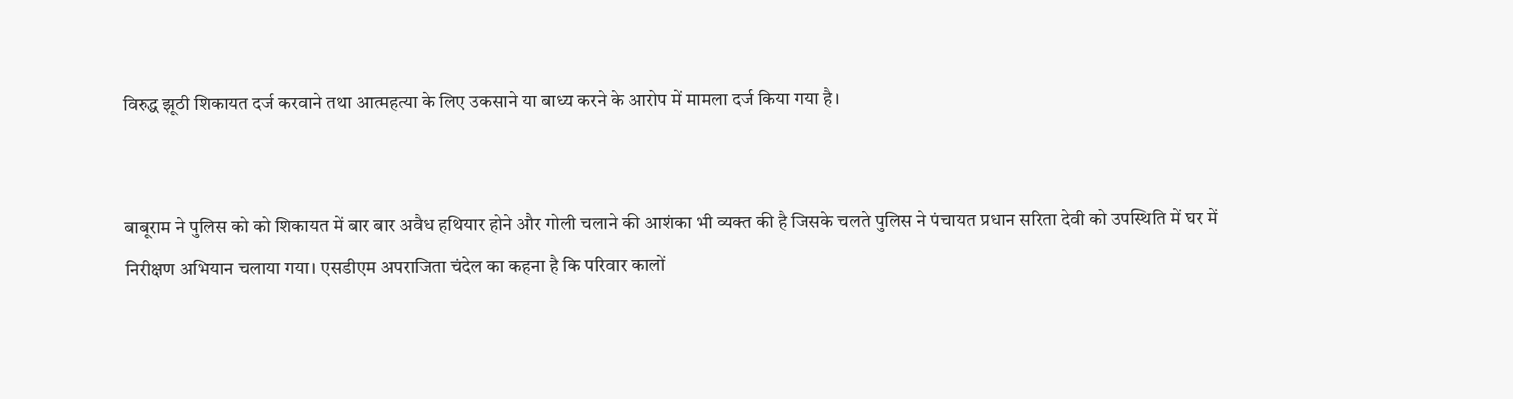विरुद्ध झूठी शिकायत दर्ज करवाने तथा आत्महत्या के लिए उकसाने या बाध्य करने के आरोप में मामला दर्ज किया गया है।


बाबूराम ने पुलिस को को शिकायत में बार बार अवैध हथियार होने और गोली चलाने की आशंका भी व्यक्त की है जिसके चलते पुलिस ने पंचायत प्रधान सरिता देवी को उपस्थिति में घर में निरीक्षण अभियान चलाया गया। एसडीएम अपराजिता चंदेल का कहना है कि परिवार कालों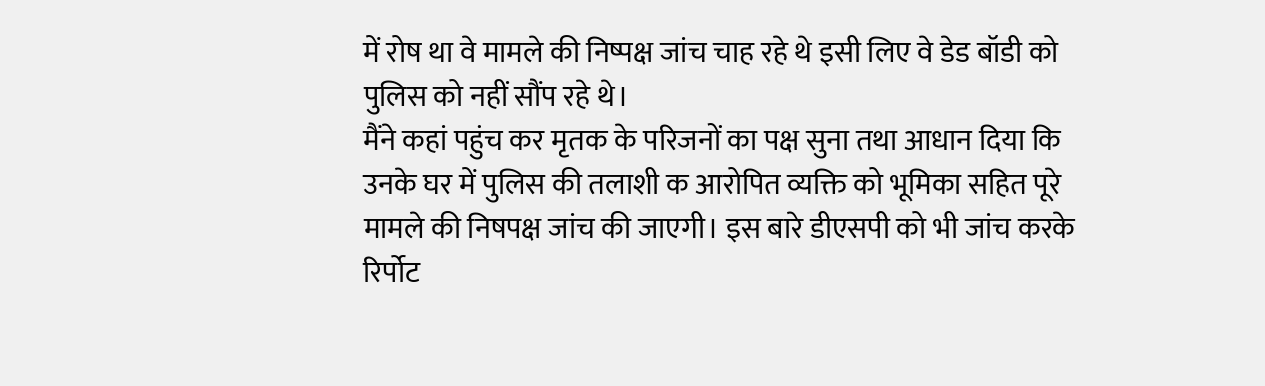में रोष था वे मामले की निष्पक्ष जांच चाह रहे थे इसी लिए वे डेड बॉडी को पुलिस को नहीं सौंप रहे थे।
मैंने कहां पहुंच कर मृतक के परिजनों का पक्ष सुना तथा आधान दिया कि उनके घर में पुलिस की तलाशी क आरोपित व्यक्ति को भूमिका सहित पूरे मामले की निषपक्ष जांच की जाएगी। इस बारे डीएसपी को भी जांच करके रिर्पोट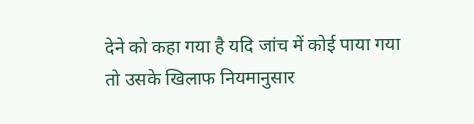देने को कहा गया है यदि जांच में कोई पाया गया तो उसके खिलाफ नियमानुसार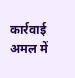कार्रवाई अमल में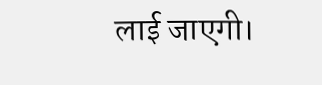लाई जाएगी।